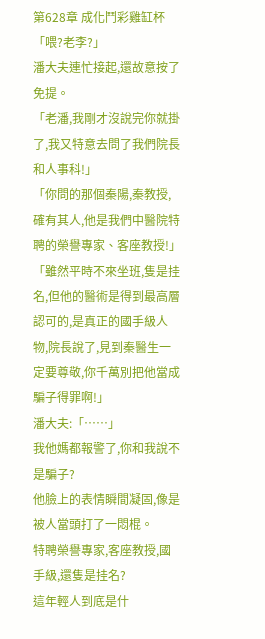第628章 成化鬥彩雞缸杯
「喂?老李?」
潘大夫連忙接起,還故意按了免提。
「老潘,我剛才沒說完你就掛了,我又特意去問了我們院長和人事科!」
「你問的那個秦陽,秦教授,確有其人,他是我們中醫院特聘的榮譽專家、客座教授!」
「雖然平時不來坐班,隻是挂名,但他的醫術是得到最高層認可的,是真正的國手級人物,院長說了,見到秦醫生一定要尊敬,你千萬別把他當成騙子得罪啊!」
潘大夫:「……」
我他媽都報警了,你和我說不是騙子?
他臉上的表情瞬間凝固,像是被人當頭打了一悶棍。
特聘榮譽專家,客座教授,國手級,還隻是挂名?
這年輕人到底是什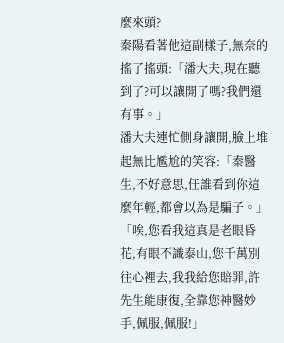麼來頭?
秦陽看著他這副樣子,無奈的搖了搖頭:「潘大夫,現在聽到了?可以讓開了嗎?我們還有事。」
潘大夫連忙側身讓開,臉上堆起無比尷尬的笑容:「秦醫生,不好意思,任誰看到你這麼年輕,都會以為是騙子。」
「唉,您看我這真是老眼昏花,有眼不識泰山,您千萬別往心裡去,我我給您賠罪,許先生能康復,全靠您神醫妙手,佩服,佩服!」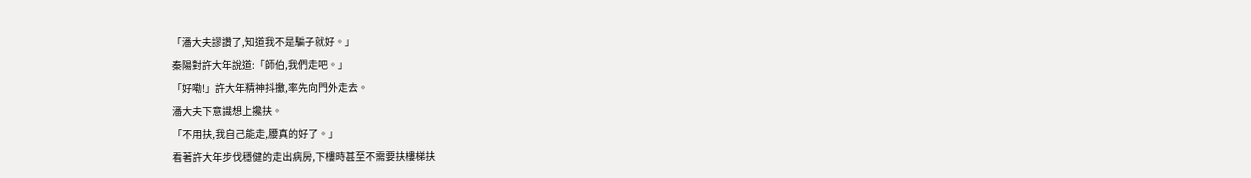「潘大夫謬讚了,知道我不是騙子就好。」
秦陽對許大年說道:「師伯,我們走吧。」
「好嘞!」許大年精神抖擻,率先向門外走去。
潘大夫下意識想上攙扶。
「不用扶,我自己能走,腰真的好了。」
看著許大年步伐穩健的走出病房,下樓時甚至不需要扶樓梯扶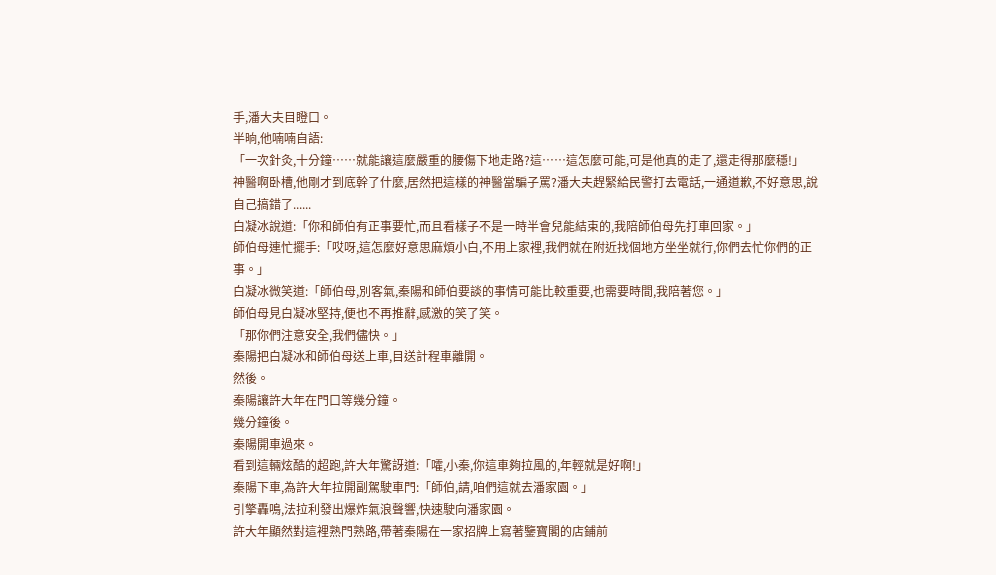手,潘大夫目瞪口。
半晌,他喃喃自語:
「一次針灸,十分鐘……就能讓這麼嚴重的腰傷下地走路?這……這怎麼可能,可是他真的走了,還走得那麼穩!」
神醫啊卧槽,他剛才到底幹了什麼,居然把這樣的神醫當騙子罵?潘大夫趕緊給民警打去電話,一通道歉,不好意思,說自己搞錯了......
白凝冰說道:「你和師伯有正事要忙,而且看樣子不是一時半會兒能結束的,我陪師伯母先打車回家。」
師伯母連忙擺手:「哎呀,這怎麼好意思麻煩小白,不用上家裡,我們就在附近找個地方坐坐就行,你們去忙你們的正事。」
白凝冰微笑道:「師伯母,別客氣,秦陽和師伯要談的事情可能比較重要,也需要時間,我陪著您。」
師伯母見白凝冰堅持,便也不再推辭,感激的笑了笑。
「那你們注意安全,我們儘快。」
秦陽把白凝冰和師伯母送上車,目送計程車離開。
然後。
秦陽讓許大年在門口等幾分鐘。
幾分鐘後。
秦陽開車過來。
看到這輛炫酷的超跑,許大年驚訝道:「嚯,小秦,你這車夠拉風的,年輕就是好啊!」
秦陽下車,為許大年拉開副駕駛車門:「師伯,請,咱們這就去潘家園。」
引擎轟鳴,法拉利發出爆炸氣浪聲響,快速駛向潘家園。
許大年顯然對這裡熟門熟路,帶著秦陽在一家招牌上寫著鑒寶閣的店鋪前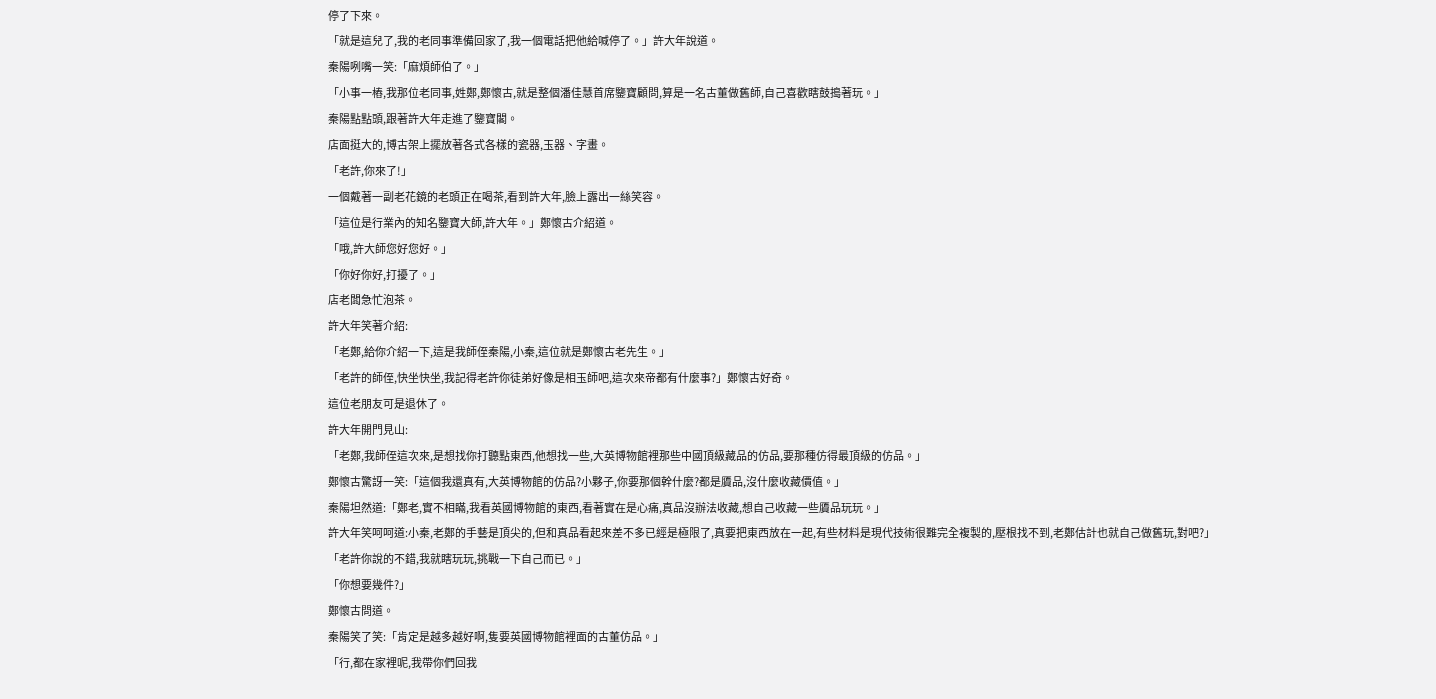停了下來。
「就是這兒了,我的老同事準備回家了,我一個電話把他給喊停了。」許大年說道。
秦陽咧嘴一笑:「麻煩師伯了。」
「小事一樁,我那位老同事,姓鄭,鄭懷古,就是整個潘佳慧首席鑒寶顧問,算是一名古董做舊師,自己喜歡瞎鼓搗著玩。」
秦陽點點頭,跟著許大年走進了鑒寶閣。
店面挺大的,博古架上擺放著各式各樣的瓷器,玉器、字畫。
「老許,你來了!」
一個戴著一副老花鏡的老頭正在喝茶,看到許大年,臉上露出一絲笑容。
「這位是行業內的知名鑒寶大師,許大年。」鄭懷古介紹道。
「哦,許大師您好您好。」
「你好你好,打擾了。」
店老闆急忙泡茶。
許大年笑著介紹:
「老鄭,給你介紹一下,這是我師侄秦陽,小秦,這位就是鄭懷古老先生。」
「老許的師侄,快坐快坐,我記得老許你徒弟好像是相玉師吧,這次來帝都有什麼事?」鄭懷古好奇。
這位老朋友可是退休了。
許大年開門見山:
「老鄭,我師侄這次來,是想找你打聽點東西,他想找一些,大英博物館裡那些中國頂級藏品的仿品,要那種仿得最頂級的仿品。」
鄭懷古驚訝一笑:「這個我還真有,大英博物館的仿品?小夥子,你要那個幹什麼?都是贗品,沒什麼收藏價值。」
秦陽坦然道:「鄭老,實不相瞞,我看英國博物館的東西,看著實在是心痛,真品沒辦法收藏,想自己收藏一些贗品玩玩。」
許大年笑呵呵道:小秦,老鄭的手藝是頂尖的,但和真品看起來差不多已經是極限了,真要把東西放在一起,有些材料是現代技術很難完全複製的,壓根找不到,老鄭估計也就自己做舊玩,對吧?」
「老許你說的不錯,我就瞎玩玩,挑戰一下自己而已。」
「你想要幾件?」
鄭懷古問道。
秦陽笑了笑:「肯定是越多越好啊,隻要英國博物館裡面的古董仿品。」
「行,都在家裡呢,我帶你們回我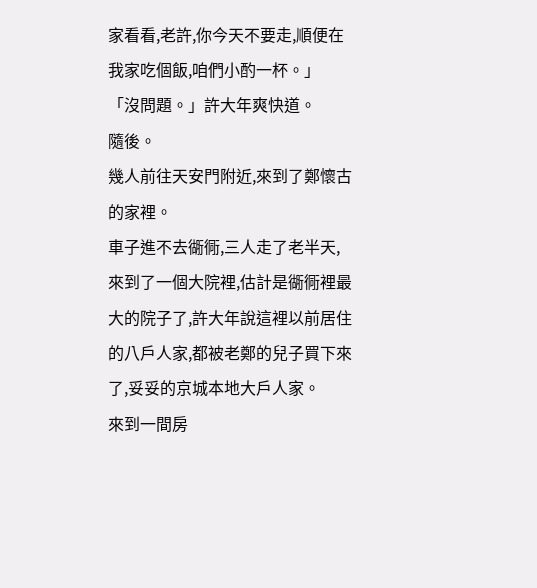家看看,老許,你今天不要走,順便在我家吃個飯,咱們小酌一杯。」
「沒問題。」許大年爽快道。
隨後。
幾人前往天安門附近,來到了鄭懷古的家裡。
車子進不去衚衕,三人走了老半天,來到了一個大院裡,估計是衚衕裡最大的院子了,許大年說這裡以前居住的八戶人家,都被老鄭的兒子買下來了,妥妥的京城本地大戶人家。
來到一間房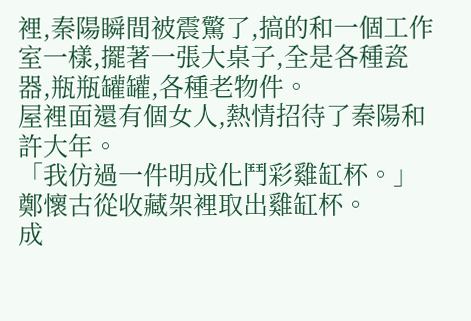裡,秦陽瞬間被震驚了,搞的和一個工作室一樣,擺著一張大桌子,全是各種瓷器,瓶瓶罐罐,各種老物件。
屋裡面還有個女人,熱情招待了秦陽和許大年。
「我仿過一件明成化鬥彩雞缸杯。」
鄭懷古從收藏架裡取出雞缸杯。
成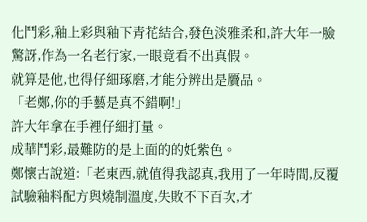化鬥彩,釉上彩與釉下青花結合,發色淡雅柔和,許大年一臉驚訝,作為一名老行家,一眼竟看不出真假。
就算是他,也得仔細琢磨,才能分辨出是贗品。
「老鄭,你的手藝是真不錯啊!」
許大年拿在手裡仔細打量。
成華鬥彩,最難防的是上面的的奼紫色。
鄭懷古說道:「老東西,就值得我認真,我用了一年時間,反覆試驗釉料配方與燒制溫度,失敗不下百次,才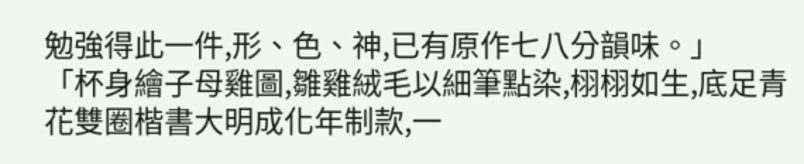勉強得此一件,形、色、神,已有原作七八分韻味。」
「杯身繪子母雞圖,雛雞絨毛以細筆點染,栩栩如生,底足青花雙圈楷書大明成化年制款,一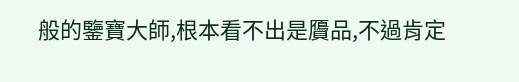般的鑒寶大師,根本看不出是贗品,不過肯定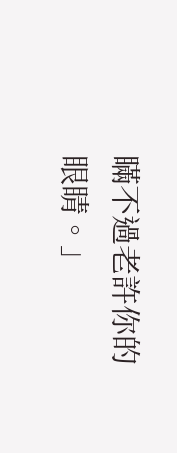瞞不過老許你的眼睛。」